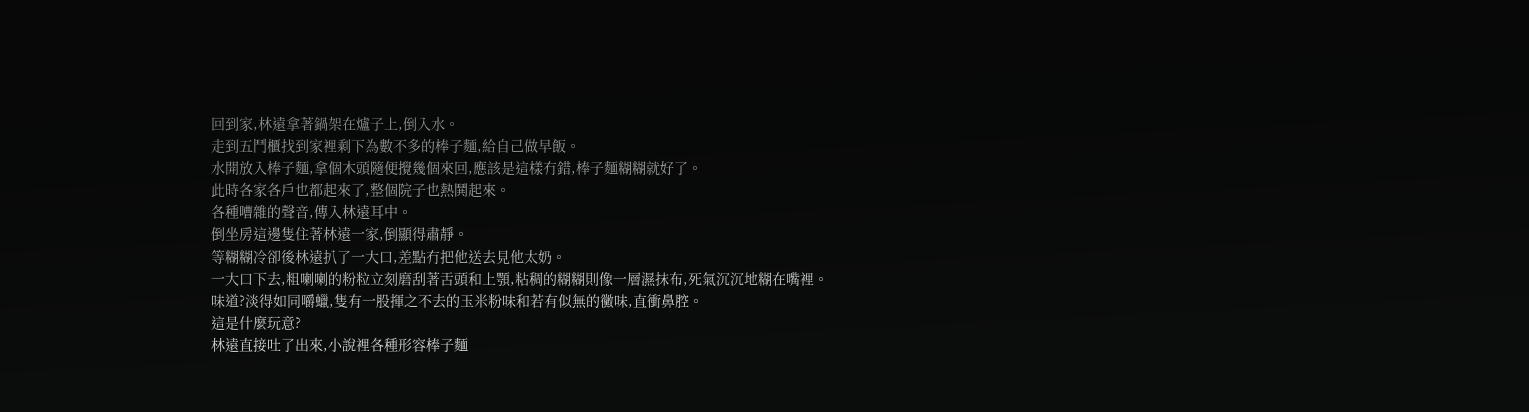回到家,林遠拿著鍋架在爐子上,倒入水。
走到五鬥櫃找到家裡剩下為數不多的棒子麵,給自己做早飯。
水開放入棒子麵,拿個木頭隨便攪幾個來回,應該是這樣冇錯,棒子麵糊糊就好了。
此時各家各戶也都起來了,整個院子也熱鬨起來。
各種嘈雜的聲音,傳入林遠耳中。
倒坐房這邊隻住著林遠一家,倒顯得肅靜。
等糊糊冷卻後林遠扒了一大口,差點冇把他送去見他太奶。
一大口下去,粗喇喇的粉粒立刻磨刮著舌頭和上顎,粘稠的糊糊則像一層濕抹布,死氣沉沉地糊在嘴裡。
味道?淡得如同嚼蠟,隻有一股揮之不去的玉米粉味和若有似無的黴味,直衝鼻腔。
這是什麼玩意?
林遠直接吐了出來,小說裡各種形容棒子麵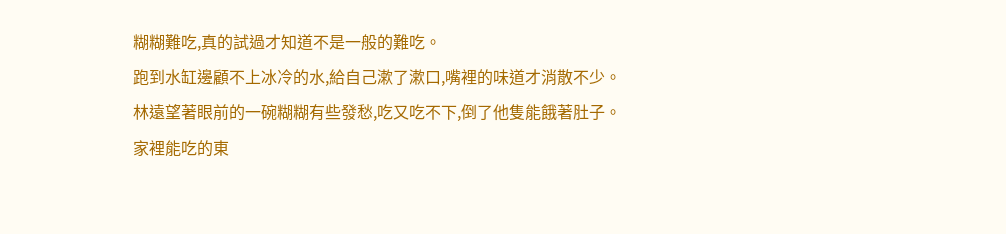糊糊難吃,真的試過才知道不是一般的難吃。
跑到水缸邊顧不上冰冷的水,給自己漱了漱口,嘴裡的味道才消散不少。
林遠望著眼前的一碗糊糊有些發愁,吃又吃不下,倒了他隻能餓著肚子。
家裡能吃的東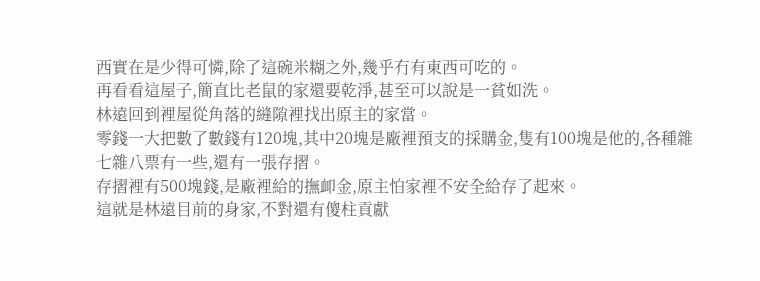西實在是少得可憐,除了這碗米糊之外,幾乎冇有東西可吃的。
再看看這屋子,簡直比老鼠的家還要乾淨,甚至可以說是一貧如洗。
林遠回到裡屋從角落的縫隙裡找出原主的家當。
零錢一大把數了數錢有120塊,其中20塊是廠裡預支的採購金,隻有100塊是他的,各種雜七雜八票有一些,還有一張存摺。
存摺裡有500塊錢,是廠裡給的撫卹金,原主怕家裡不安全給存了起來。
這就是林遠目前的身家,不對還有傻柱貢獻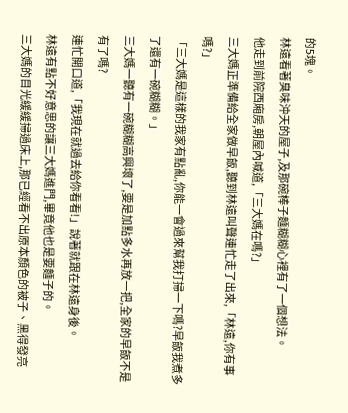的5塊。
林遠看著臭味沖天的屋子,及那碗棒子麵糊糊心裡有了一個想法。
他走到前院西廂房,朝屋內喊道,「三大媽在嗎?」
三大媽正準備給全家做早飯,聽到林遠叫聲連忙走了出來,「林遠,你有事嗎?」
「三大媽是這樣的我家有點亂,你能一會過來幫我打掃一下嗎?早飯我煮多了還有一碗糊糊。」
三大媽一聽有一碗糊糊高興壞了,要是加點多水再放一把,全家的早飯不是有了嗎?
連忙開口道,「我現在就過去給你看看!」說著就跟在林遠身後。
林遠有點不好意思的讓三大媽進門,畢竟他也是要麵子的。
三大媽的目光緩緩掃過床上,那已經看不出原本顏色的被子、黑得發亮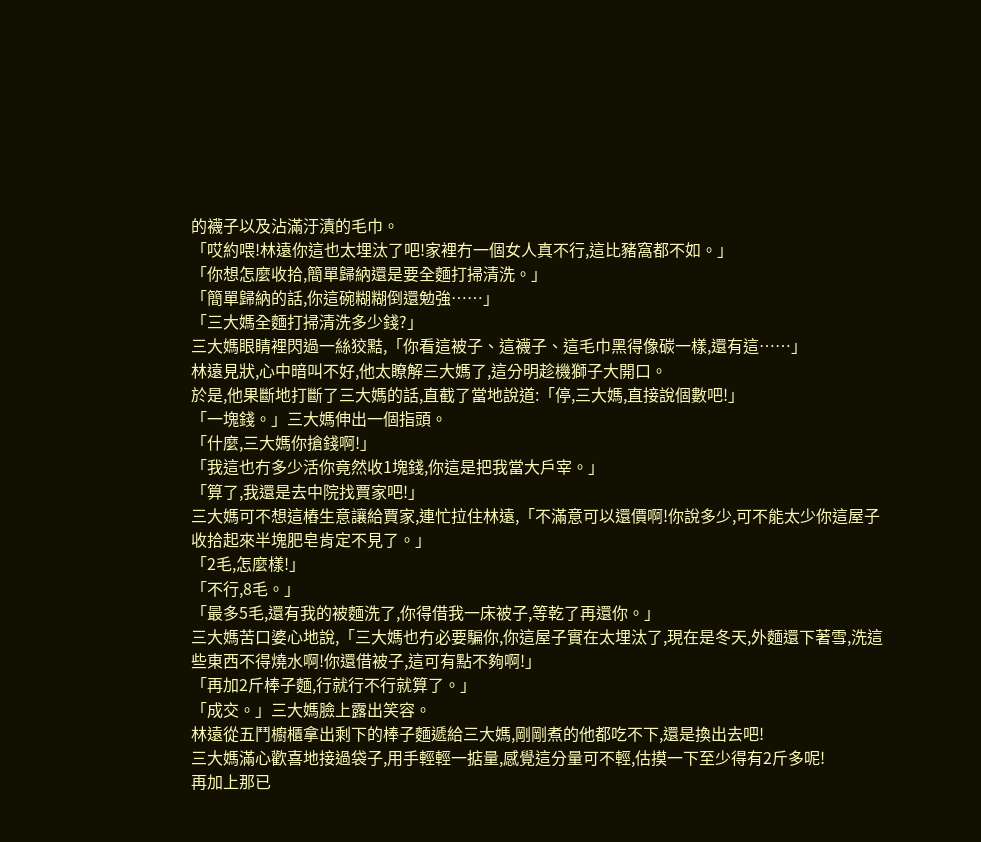的襪子以及沾滿汙漬的毛巾。
「哎約喂!林遠你這也太埋汰了吧!家裡冇一個女人真不行,這比豬窩都不如。」
「你想怎麼收拾,簡單歸納還是要全麵打掃清洗。」
「簡單歸納的話,你這碗糊糊倒還勉強……」
「三大媽全麵打掃清洗多少錢?」
三大媽眼睛裡閃過一絲狡黠,「你看這被子、這襪子、這毛巾黑得像碳一樣,還有這……」
林遠見狀,心中暗叫不好,他太瞭解三大媽了,這分明趁機獅子大開口。
於是,他果斷地打斷了三大媽的話,直截了當地說道:「停,三大媽,直接說個數吧!」
「一塊錢。」三大媽伸出一個指頭。
「什麼,三大媽你搶錢啊!」
「我這也冇多少活你竟然收1塊錢,你這是把我當大戶宰。」
「算了,我還是去中院找賈家吧!」
三大媽可不想這樁生意讓給賈家,連忙拉住林遠,「不滿意可以還價啊!你說多少,可不能太少你這屋子收拾起來半塊肥皂肯定不見了。」
「2毛,怎麼樣!」
「不行,8毛。」
「最多5毛,還有我的被麵洗了,你得借我一床被子,等乾了再還你。」
三大媽苦口婆心地說,「三大媽也冇必要騙你,你這屋子實在太埋汰了,現在是冬天,外麵還下著雪,洗這些東西不得燒水啊!你還借被子,這可有點不夠啊!」
「再加2斤棒子麵,行就行不行就算了。」
「成交。」三大媽臉上露出笑容。
林遠從五鬥櫥櫃拿出剩下的棒子麵遞給三大媽,剛剛煮的他都吃不下,還是換出去吧!
三大媽滿心歡喜地接過袋子,用手輕輕一掂量,感覺這分量可不輕,估摸一下至少得有2斤多呢!
再加上那已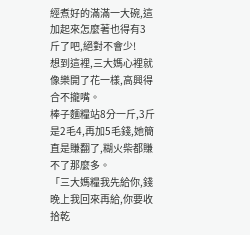經煮好的滿滿一大碗,這加起來怎麼著也得有3斤了吧,絕對不會少!
想到這裡,三大媽心裡就像樂開了花一樣,高興得合不攏嘴。
棒子麵糧站8分一斤,3斤是2毛4,再加5毛錢,她簡直是賺翻了,糊火柴都賺不了那麼多。
「三大媽糧我先給你,錢晚上我回來再給,你要收拾乾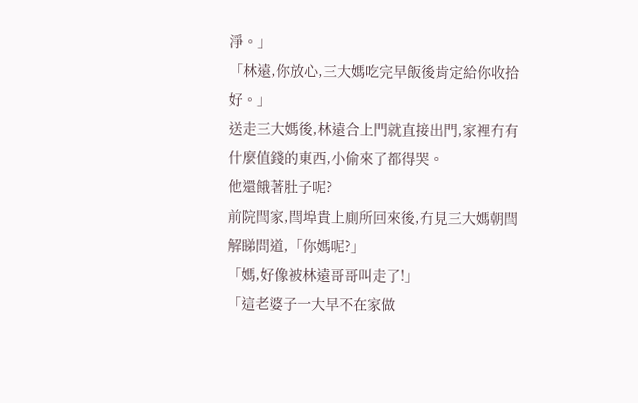淨。」
「林遠,你放心,三大媽吃完早飯後肯定給你收拾好。」
送走三大媽後,林遠合上門就直接出門,家裡冇有什麼值錢的東西,小偷來了都得哭。
他還餓著肚子呢?
前院閆家,閆埠貴上廁所回來後,冇見三大媽朝閆解睇問道,「你媽呢?」
「媽,好像被林遠哥哥叫走了!」
「這老婆子一大早不在家做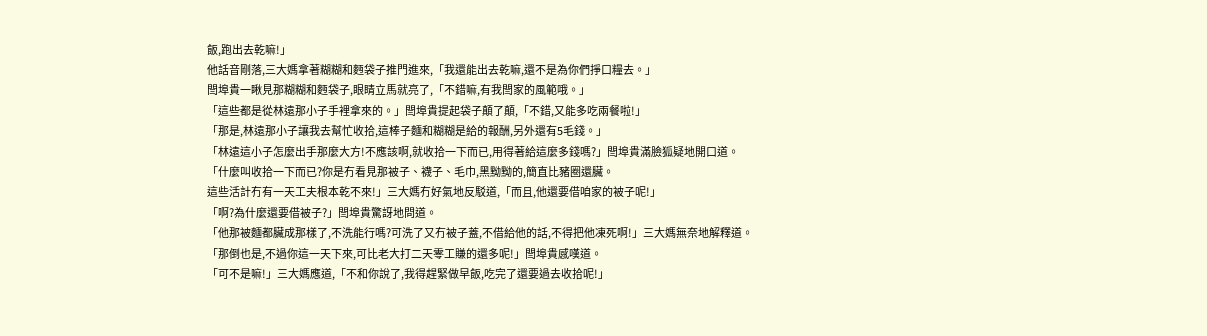飯,跑出去乾嘛!」
他話音剛落,三大媽拿著糊糊和麪袋子推門進來,「我還能出去乾嘛,還不是為你們掙口糧去。」
閆埠貴一瞅見那糊糊和麪袋子,眼睛立馬就亮了,「不錯嘛,有我閆家的風範哦。」
「這些都是從林遠那小子手裡拿來的。」閆埠貴提起袋子顛了顛,「不錯,又能多吃兩餐啦!」
「那是,林遠那小子讓我去幫忙收拾,這棒子麵和糊糊是給的報酬,另外還有5毛錢。」
「林遠這小子怎麼出手那麼大方!不應該啊,就收拾一下而已,用得著給這麼多錢嗎?」閆埠貴滿臉狐疑地開口道。
「什麼叫收拾一下而已?你是冇看見那被子、襪子、毛巾,黑黝黝的,簡直比豬圈還臟。
這些活計冇有一天工夫根本乾不來!」三大媽冇好氣地反駁道,「而且,他還要借咱家的被子呢!」
「啊?為什麼還要借被子?」閆埠貴驚訝地問道。
「他那被麵都臟成那樣了,不洗能行嗎?可洗了又冇被子蓋,不借給他的話,不得把他凍死啊!」三大媽無奈地解釋道。
「那倒也是,不過你這一天下來,可比老大打二天零工賺的還多呢!」閆埠貴感嘆道。
「可不是嘛!」三大媽應道,「不和你說了,我得趕緊做早飯,吃完了還要過去收拾呢!」